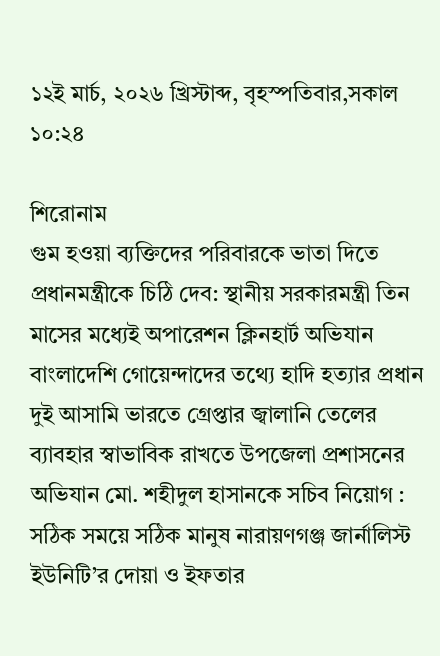১২ই মার্চ, ২০২৬ খ্রিস্টাব্দ, বৃহস্পতিবার,সকাল ১০:২৪

শিরোনাম
গুম হওয়া ব্যক্তিদের পরিবারকে ভাতা দিতে প্রধানমন্ত্রীকে চিঠি দেব: স্থানীয় সরকারমন্ত্রী তিন মাসের মধ্যেই অপারেশন ক্লিনহার্ট অভিযান বাংলাদেশি গোয়েন্দাদের তথ্যে হাদি হত্যার প্রধান দুই আসামি ভারতে গ্রেপ্তার জ্বালানি তেলের ব্যাবহার স্বাভাবিক রাখতে উপজেলা প্রশাসনের অভিযান মো. শহীদুল হাসানকে সচিব নিয়োগ : সঠিক সময়ে সঠিক মানুষ নারায়ণগঞ্জ জার্নালিস্ট ইউনিটি’র দোয়া ও ইফতার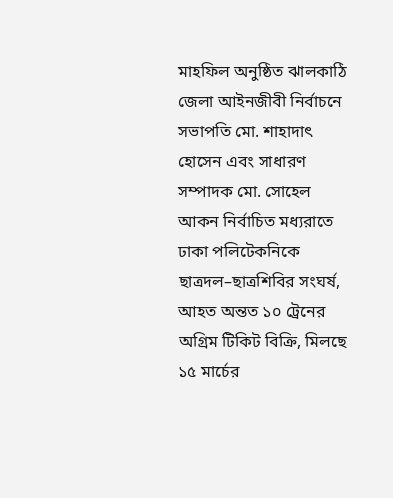মাহফিল অনুষ্ঠিত ঝালকাঠি জেলা আইনজীবী নির্বাচনে সভাপতি মো. শাহাদাৎ হোসেন এবং সাধারণ সম্পাদক মো. সোহেল আকন নির্বাচিত মধ্যরাতে ঢাকা পলিটেকনিকে ছাত্রদল–ছাত্রশিবির সংঘর্ষ, আহত অন্তত ১০ ট্রেনের অগ্রিম টিকিট বিক্রি, মিলছে ১৫ মার্চের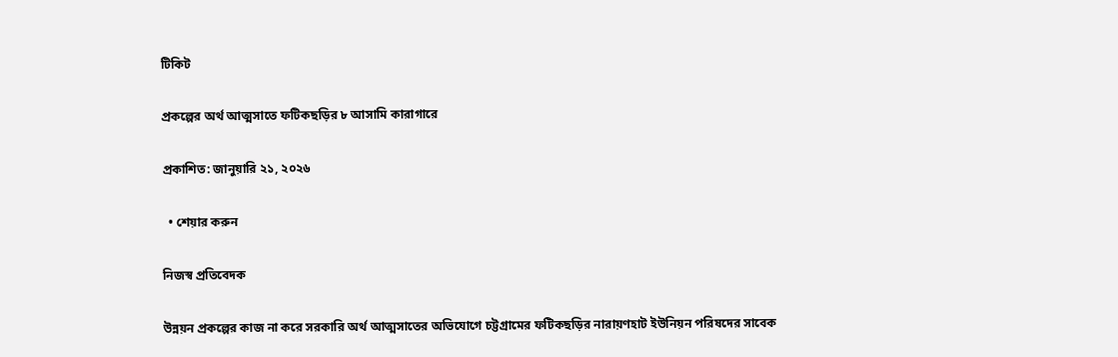টিকিট

প্রকল্পের অর্থ আত্মসাতে ফটিকছড়ির ৮ আসামি কারাগারে

প্রকাশিত: জানুয়ারি ২১, ২০২৬

  • শেয়ার করুন

নিজস্ব প্রতিবেদক

উন্নয়ন প্রকল্পের কাজ না করে সরকারি অর্থ আত্মসাতের অভিযোগে চট্টগ্রামের ফটিকছড়ির নারায়ণহাট ইউনিয়ন পরিষদের সাবেক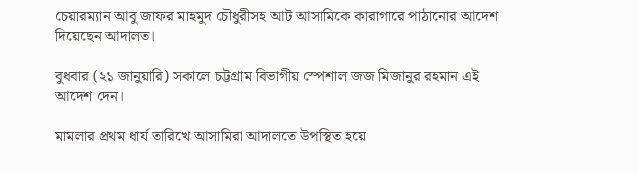চেয়ারম্যান আবু জাফর মাহমুদ চৌধুরীসহ আট আসামিকে কারাগারে পাঠানোর আদেশ দিয়েছেন আদালত।

বুধবার (২১ জানুয়ারি) সকালে চট্টগ্রাম বিভাগীয় স্পেশাল জজ মিজানুর রহমান এই আদেশ দেন।

মামলার প্রথম ধার্য তারিখে আসামিরা আদালতে উপস্থিত হয়ে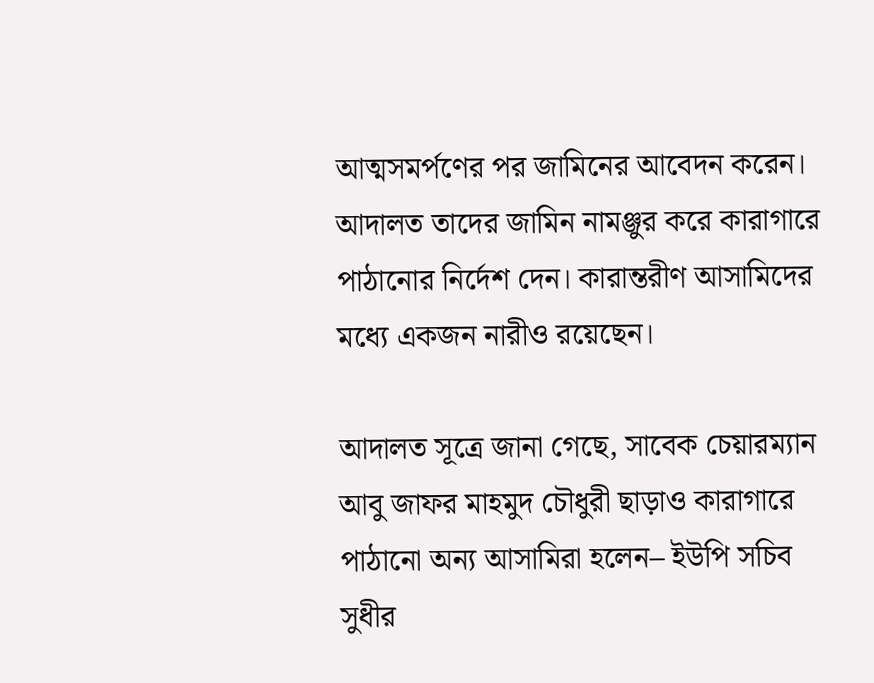আত্মসমর্পণের পর জামিনের আবেদন করেন। আদালত তাদের জামিন নামঞ্জুর করে কারাগারে পাঠানোর নির্দেশ দেন। কারান্তরীণ আসামিদের মধ্যে একজন নারীও রয়েছেন।

আদালত সূত্রে জানা গেছে, সাবেক চেয়ারম্যান আবু জাফর মাহমুদ চৌধুরী ছাড়াও কারাগারে পাঠানো অন্য আসামিরা হলেন– ইউপি সচিব সুধীর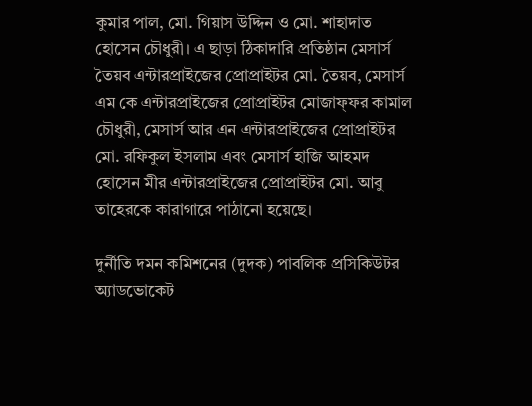কুমার পাল, মো. গিয়াস উদ্দিন ও মো. শাহাদাত হোসেন চৌধুরী। এ ছাড়া ঠিকাদারি প্রতিষ্ঠান মেসার্স তৈয়ব এন্টারপ্রাইজের প্রোপ্রাইটর মো. তৈয়ব, মেসার্স এম কে এন্টারপ্রাইজের প্রোপ্রাইটর মোজাফ্ফর কামাল চৌধুরী, মেসার্স আর এন এন্টারপ্রাইজের প্রোপ্রাইটর মো. রফিকুল ইসলাম এবং মেসার্স হাজি আহমদ হোসেন মীর এন্টারপ্রাইজের প্রোপ্রাইটর মো. আবু তাহেরকে কারাগারে পাঠানো হয়েছে।

দুর্নীতি দমন কমিশনের (দুদক) পাবলিক প্রসিকিউটর অ্যাডভোকেট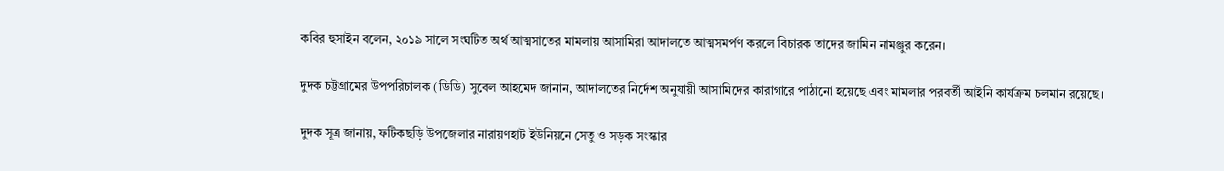কবির হুসাইন বলেন, ২০১৯ সালে সংঘটিত অর্থ আত্মসাতের মামলায় আসামিরা আদালতে আত্মসমর্পণ করলে বিচারক তাদের জামিন নামঞ্জুর করেন।

দুদক চট্টগ্রামের উপপরিচালক (ডিডি) সুবেল আহমেদ জানান, আদালতের নির্দেশ অনুযায়ী আসামিদের কারাগারে পাঠানো হয়েছে এবং মামলার পরবর্তী আইনি কার্যক্রম চলমান রয়েছে।

দুদক সূত্র জানায়, ফটিকছড়ি উপজেলার নারায়ণহাট ইউনিয়নে সেতু ও সড়ক সংস্কার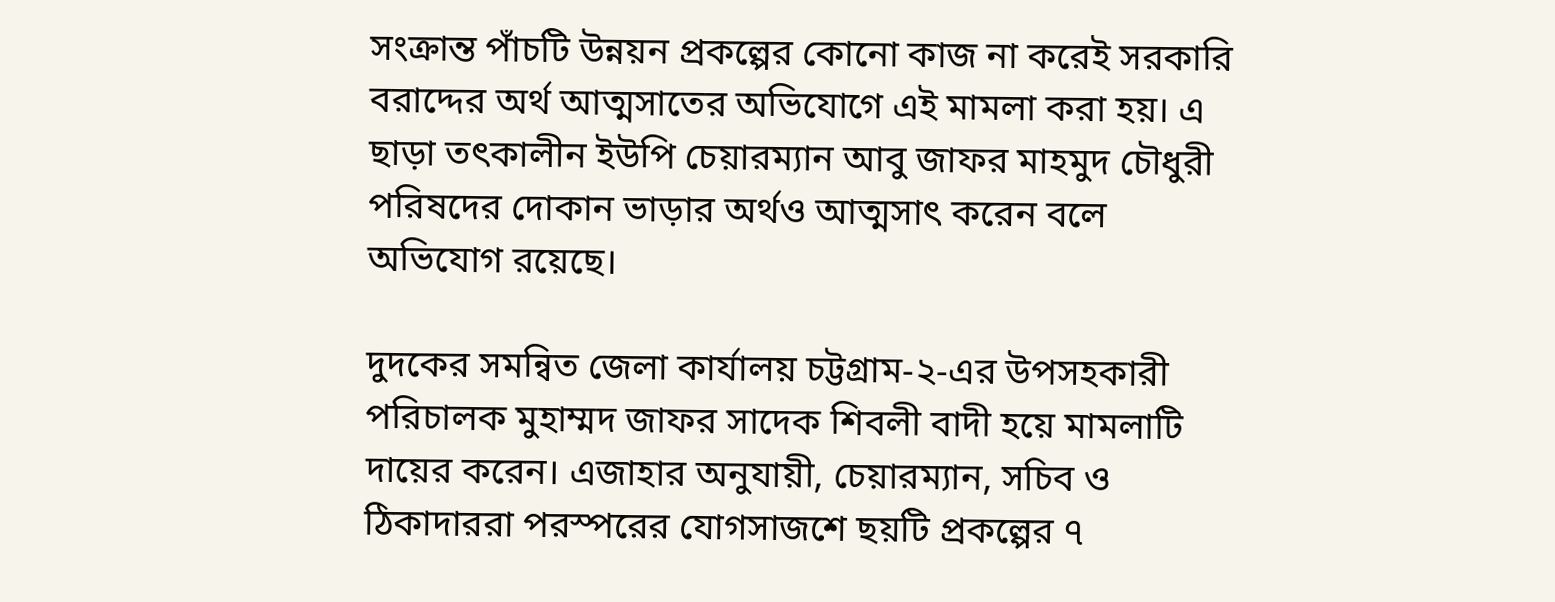সংক্রান্ত পাঁচটি উন্নয়ন প্রকল্পের কোনো কাজ না করেই সরকারি বরাদ্দের অর্থ আত্মসাতের অভিযোগে এই মামলা করা হয়। এ ছাড়া তৎকালীন ইউপি চেয়ারম্যান আবু জাফর মাহমুদ চৌধুরী পরিষদের দোকান ভাড়ার অর্থও আত্মসাৎ করেন বলে অভিযোগ রয়েছে।

দুদকের সমন্বিত জেলা কার্যালয় চট্টগ্রাম-২-এর উপসহকারী পরিচালক মুহাম্মদ জাফর সাদেক শিবলী বাদী হয়ে মামলাটি দায়ের করেন। এজাহার অনুযায়ী, চেয়ারম্যান, সচিব ও ঠিকাদাররা পরস্পরের যোগসাজশে ছয়টি প্রকল্পের ৭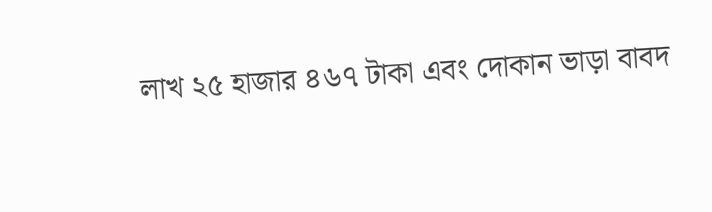লাখ ২৫ হাজার ৪৬৭ টাকা এবং দোকান ভাড়া বাবদ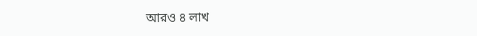আরও ৪ লাখ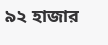৯২ হাজার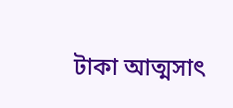টাকা আত্মসাৎ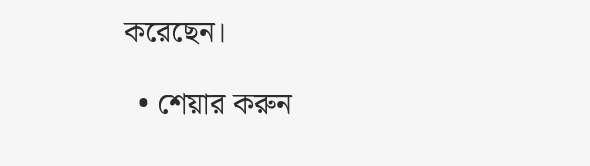করেছেন।

  • শেয়ার করুন